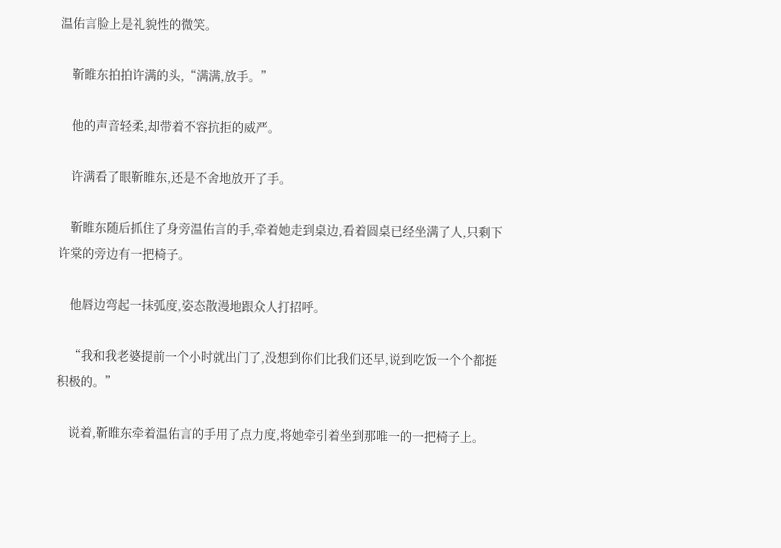温佑言脸上是礼貌性的微笑。

    靳睢东拍拍许满的头,“满满,放手。”

    他的声音轻柔,却带着不容抗拒的威严。

    许满看了眼靳睢东,还是不舍地放开了手。

    靳睢东随后抓住了身旁温佑言的手,牵着她走到桌边,看着圆桌已经坐满了人,只剩下许棠的旁边有一把椅子。

    他唇边弯起一抹弧度,姿态散漫地跟众人打招呼。

    “我和我老婆提前一个小时就出门了,没想到你们比我们还早,说到吃饭一个个都挺积极的。”

    说着,靳睢东牵着温佑言的手用了点力度,将她牵引着坐到那唯一的一把椅子上。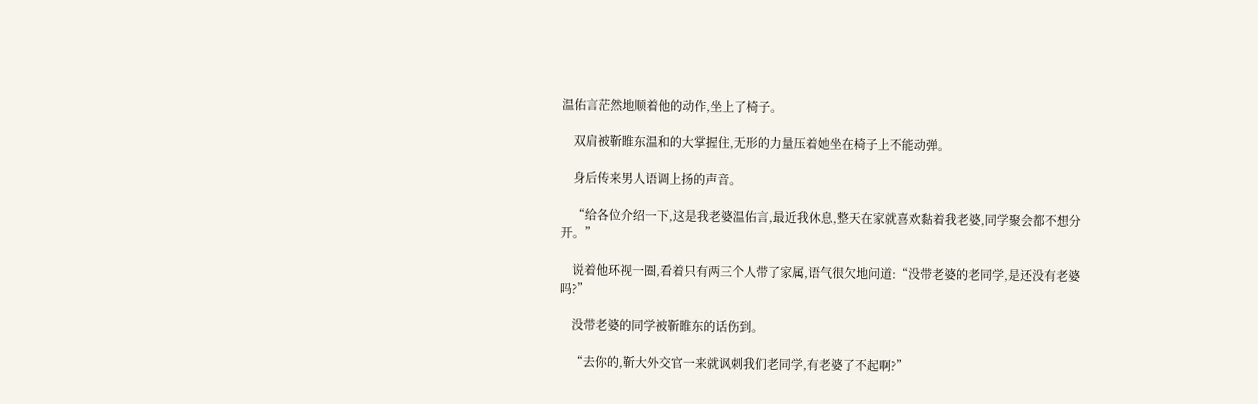温佑言茫然地顺着他的动作,坐上了椅子。

    双肩被靳睢东温和的大掌握住,无形的力量压着她坐在椅子上不能动弹。

    身后传来男人语调上扬的声音。

    “给各位介绍一下,这是我老婆温佑言,最近我休息,整天在家就喜欢黏着我老婆,同学聚会都不想分开。”

    说着他环视一圈,看着只有两三个人带了家属,语气很欠地问道:“没带老婆的老同学,是还没有老婆吗?”

    没带老婆的同学被靳睢东的话伤到。

    “去你的,靳大外交官一来就讽刺我们老同学,有老婆了不起啊?”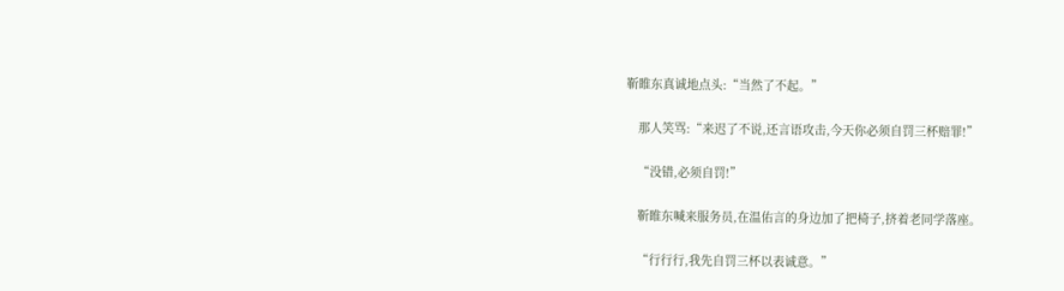靳睢东真诚地点头:“当然了不起。”

    那人笑骂:“来迟了不说,还言语攻击,今天你必须自罚三杯赔罪!”

    “没错,必须自罚!”

    靳睢东喊来服务员,在温佑言的身边加了把椅子,挤着老同学落座。

    “行行行,我先自罚三杯以表诚意。”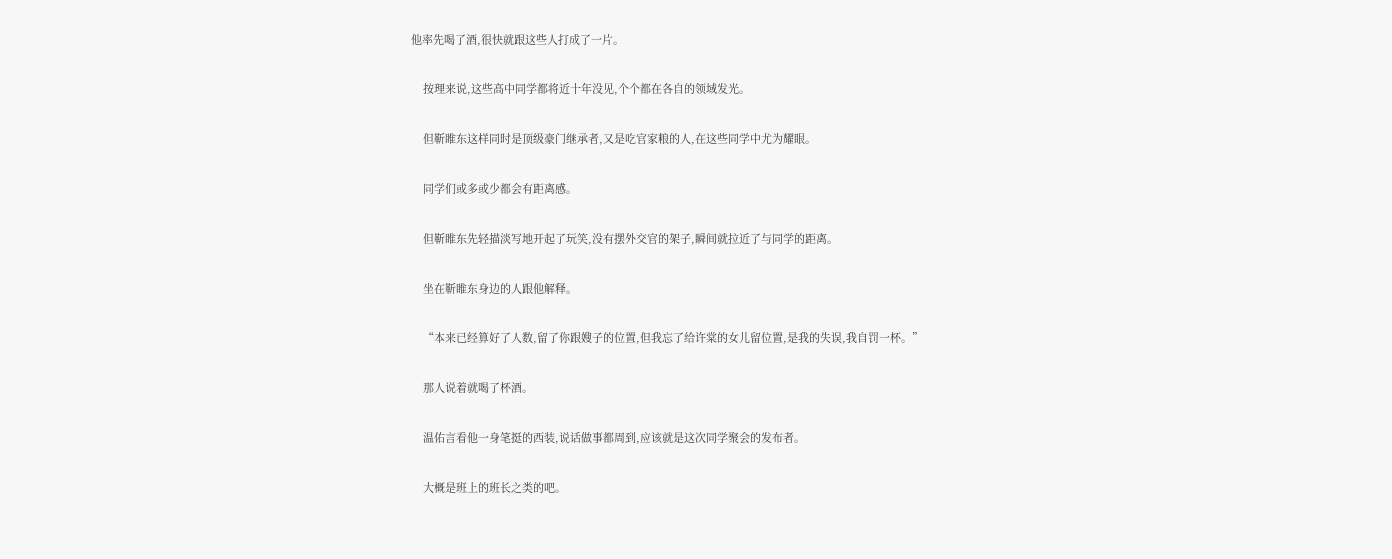他率先喝了酒,很快就跟这些人打成了一片。

    按理来说,这些高中同学都将近十年没见,个个都在各自的领域发光。

    但靳睢东这样同时是顶级豪门继承者,又是吃官家粮的人,在这些同学中尤为耀眼。

    同学们或多或少都会有距离感。

    但靳睢东先轻描淡写地开起了玩笑,没有摆外交官的架子,瞬间就拉近了与同学的距离。

    坐在靳睢东身边的人跟他解释。

    “本来已经算好了人数,留了你跟嫂子的位置,但我忘了给许棠的女儿留位置,是我的失误,我自罚一杯。”

    那人说着就喝了杯酒。

    温佑言看他一身笔挺的西装,说话做事都周到,应该就是这次同学聚会的发布者。

    大概是班上的班长之类的吧。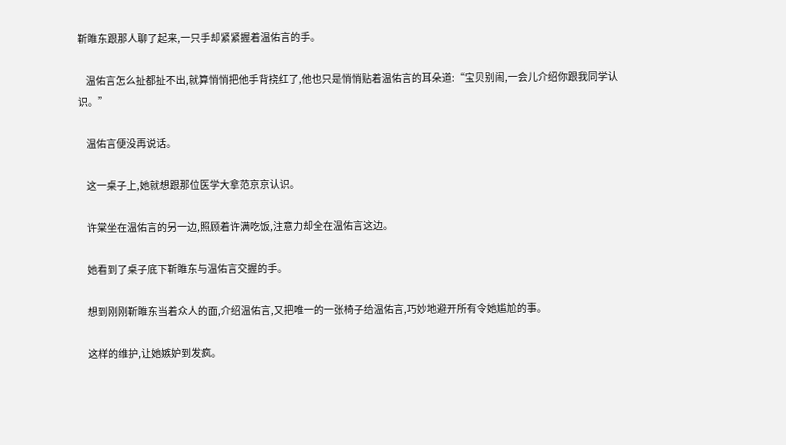靳睢东跟那人聊了起来,一只手却紧紧握着温佑言的手。

    温佑言怎么扯都扯不出,就算悄悄把他手背挠红了,他也只是悄悄贴着温佑言的耳朵道:“宝贝别闹,一会儿介绍你跟我同学认识。”

    温佑言便没再说话。

    这一桌子上,她就想跟那位医学大拿范京京认识。

    许棠坐在温佑言的另一边,照顾着许满吃饭,注意力却全在温佑言这边。

    她看到了桌子底下靳睢东与温佑言交握的手。

    想到刚刚靳睢东当着众人的面,介绍温佑言,又把唯一的一张椅子给温佑言,巧妙地避开所有令她尴尬的事。

    这样的维护,让她嫉妒到发疯。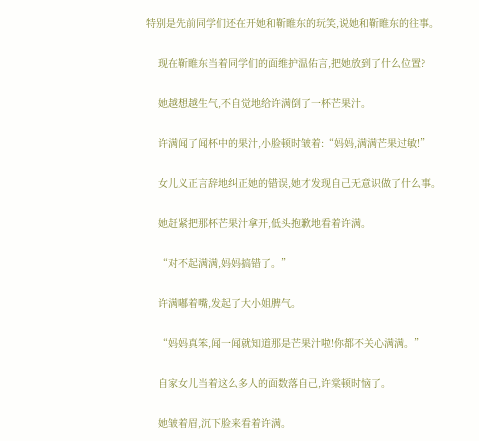特别是先前同学们还在开她和靳睢东的玩笑,说她和靳睢东的往事。

    现在靳睢东当着同学们的面维护温佑言,把她放到了什么位置?

    她越想越生气,不自觉地给许满倒了一杯芒果汁。

    许满闻了闻杯中的果汁,小脸顿时皱着:“妈妈,满满芒果过敏!”

    女儿义正言辞地纠正她的错误,她才发现自己无意识做了什么事。

    她赶紧把那杯芒果汁拿开,低头抱歉地看着许满。

    “对不起满满,妈妈搞错了。”

    许满嘟着嘴,发起了大小姐脾气。

    “妈妈真笨,闻一闻就知道那是芒果汁啦!你都不关心满满。”

    自家女儿当着这么多人的面数落自己,许棠顿时恼了。

    她皱着眉,沉下脸来看着许满。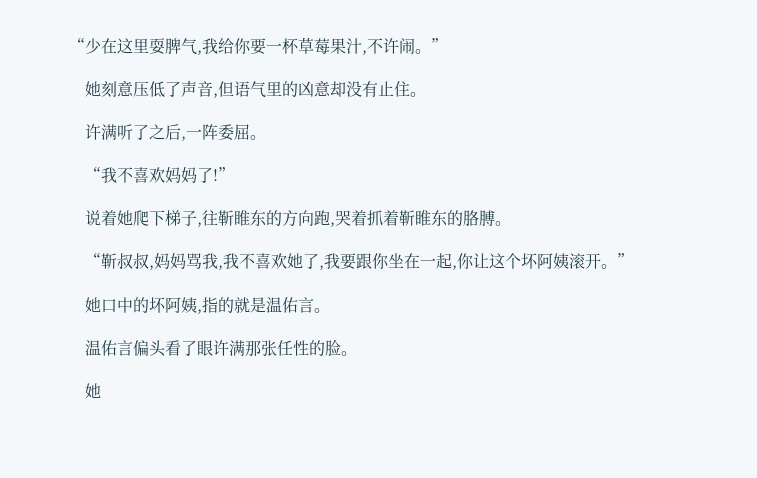“少在这里耍脾气,我给你要一杯草莓果汁,不许闹。”

    她刻意压低了声音,但语气里的凶意却没有止住。

    许满听了之后,一阵委屈。

    “我不喜欢妈妈了!”

    说着她爬下梯子,往靳睢东的方向跑,哭着抓着靳睢东的胳膊。

    “靳叔叔,妈妈骂我,我不喜欢她了,我要跟你坐在一起,你让这个坏阿姨滚开。”

    她口中的坏阿姨,指的就是温佑言。

    温佑言偏头看了眼许满那张任性的脸。

    她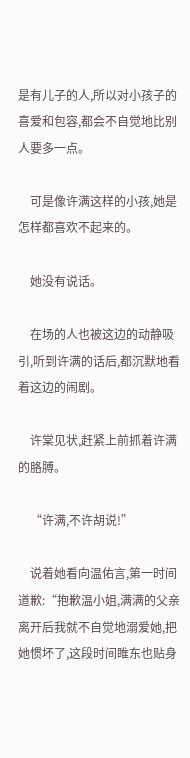是有儿子的人,所以对小孩子的喜爱和包容,都会不自觉地比别人要多一点。

    可是像许满这样的小孩,她是怎样都喜欢不起来的。

    她没有说话。

    在场的人也被这边的动静吸引,听到许满的话后,都沉默地看着这边的闹剧。

    许棠见状,赶紧上前抓着许满的胳膊。

    “许满,不许胡说!”

    说着她看向温佑言,第一时间道歉:“抱歉温小姐,满满的父亲离开后我就不自觉地溺爱她,把她惯坏了,这段时间睢东也贴身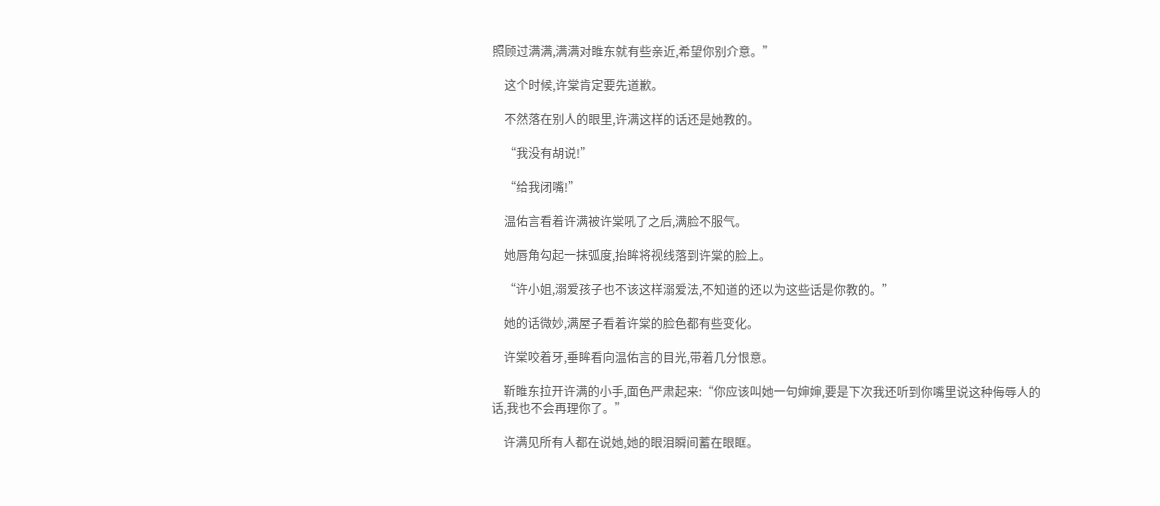照顾过满满,满满对睢东就有些亲近,希望你别介意。”

    这个时候,许棠肯定要先道歉。

    不然落在别人的眼里,许满这样的话还是她教的。

    “我没有胡说!”

    “给我闭嘴!”

    温佑言看着许满被许棠吼了之后,满脸不服气。

    她唇角勾起一抹弧度,抬眸将视线落到许棠的脸上。

    “许小姐,溺爱孩子也不该这样溺爱法,不知道的还以为这些话是你教的。”

    她的话微妙,满屋子看着许棠的脸色都有些变化。

    许棠咬着牙,垂眸看向温佑言的目光,带着几分恨意。

    靳睢东拉开许满的小手,面色严肃起来:“你应该叫她一句婶婶,要是下次我还听到你嘴里说这种侮辱人的话,我也不会再理你了。”

    许满见所有人都在说她,她的眼泪瞬间蓄在眼眶。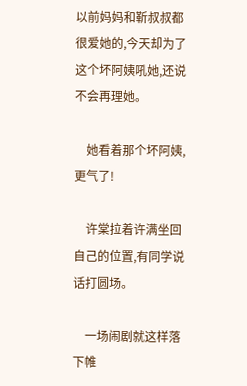以前妈妈和靳叔叔都很爱她的,今天却为了这个坏阿姨吼她,还说不会再理她。

    她看着那个坏阿姨,更气了!

    许棠拉着许满坐回自己的位置,有同学说话打圆场。

    一场闹剧就这样落下帷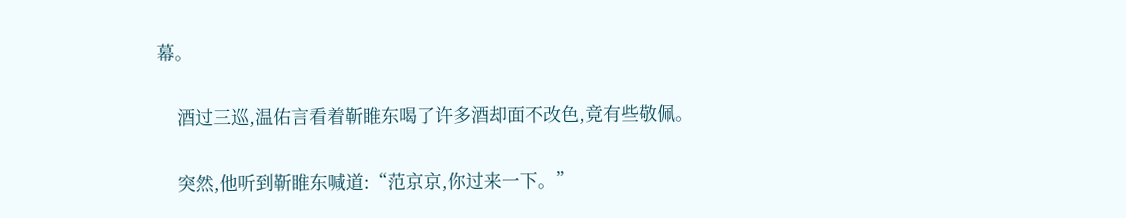幕。

    酒过三巡,温佑言看着靳睢东喝了许多酒却面不改色,竟有些敬佩。

    突然,他听到靳睢东喊道:“范京京,你过来一下。”